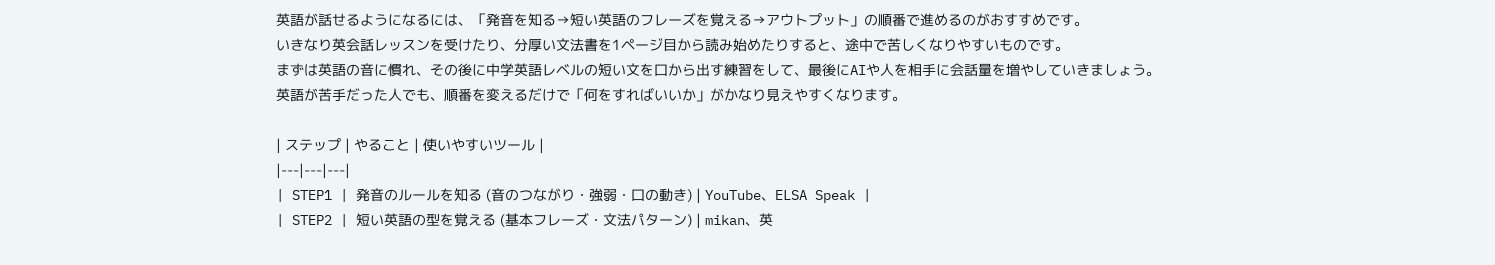英語が話せるようになるには、「発音を知る→短い英語のフレーズを覚える→アウトプット」の順番で進めるのがおすすめです。
いきなり英会話レッスンを受けたり、分厚い文法書を1ページ目から読み始めたりすると、途中で苦しくなりやすいものです。
まずは英語の音に慣れ、その後に中学英語レベルの短い文を口から出す練習をして、最後にAIや人を相手に会話量を増やしていきましょう。
英語が苦手だった人でも、順番を変えるだけで「何をすればいいか」がかなり見えやすくなります。

| ステップ | やること | 使いやすいツール |
|---|---|---|
| STEP1 | 発音のルールを知る (音のつながり・強弱・口の動き) | YouTube、ELSA Speak |
| STEP2 | 短い英語の型を覚える (基本フレーズ・文法パターン) | mikan、英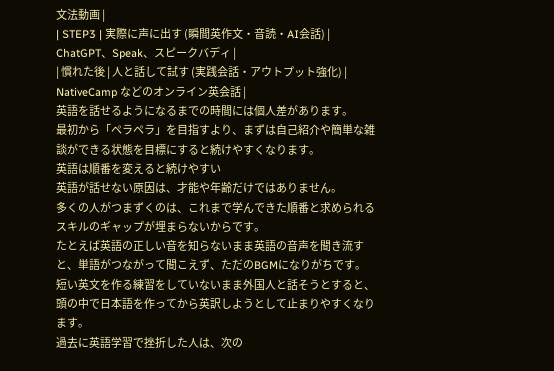文法動画 |
| STEP3 | 実際に声に出す (瞬間英作文・音読・AI会話) | ChatGPT、Speak、スピークバディ |
| 慣れた後 | 人と話して試す (実践会話・アウトプット強化) | NativeCamp などのオンライン英会話 |
英語を話せるようになるまでの時間には個人差があります。
最初から「ペラペラ」を目指すより、まずは自己紹介や簡単な雑談ができる状態を目標にすると続けやすくなります。
英語は順番を変えると続けやすい
英語が話せない原因は、才能や年齢だけではありません。
多くの人がつまずくのは、これまで学んできた順番と求められるスキルのギャップが埋まらないからです。
たとえば英語の正しい音を知らないまま英語の音声を聞き流すと、単語がつながって聞こえず、ただのBGMになりがちです。
短い英文を作る練習をしていないまま外国人と話そうとすると、頭の中で日本語を作ってから英訳しようとして止まりやすくなります。
過去に英語学習で挫折した人は、次の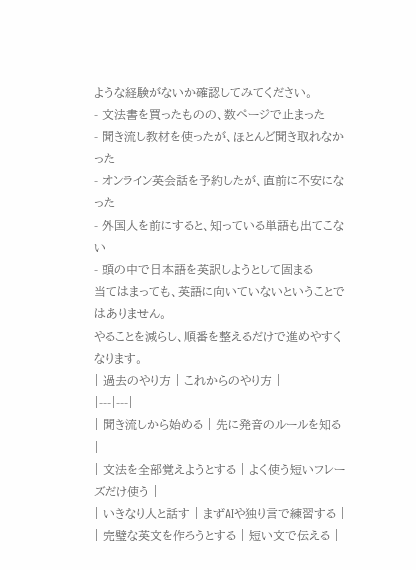ような経験がないか確認してみてください。
- 文法書を買ったものの、数ページで止まった
- 聞き流し教材を使ったが、ほとんど聞き取れなかった
- オンライン英会話を予約したが、直前に不安になった
- 外国人を前にすると、知っている単語も出てこない
- 頭の中で日本語を英訳しようとして固まる
当てはまっても、英語に向いていないということではありません。
やることを減らし、順番を整えるだけで進めやすくなります。
| 過去のやり方 | これからのやり方 |
|---|---|
| 聞き流しから始める | 先に発音のルールを知る |
| 文法を全部覚えようとする | よく使う短いフレーズだけ使う |
| いきなり人と話す | まずAIや独り言で練習する |
| 完璧な英文を作ろうとする | 短い文で伝える |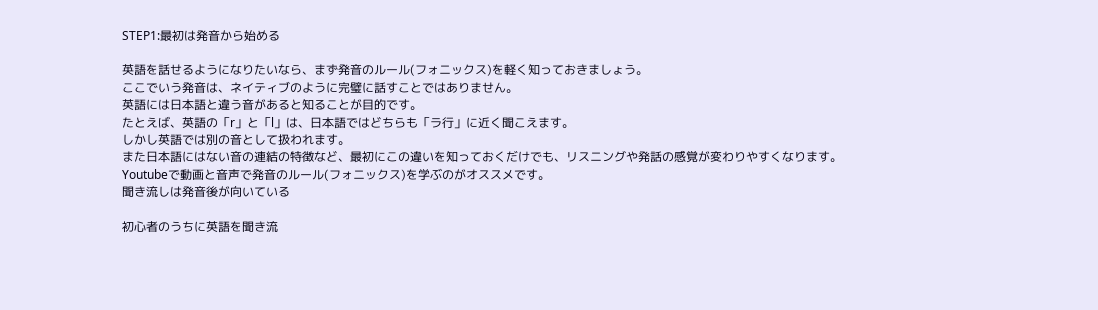STEP1:最初は発音から始める

英語を話せるようになりたいなら、まず発音のルール(フォニックス)を軽く知っておきましょう。
ここでいう発音は、ネイティブのように完璧に話すことではありません。
英語には日本語と違う音があると知ることが目的です。
たとえば、英語の「r」と「l」は、日本語ではどちらも「ラ行」に近く聞こえます。
しかし英語では別の音として扱われます。
また日本語にはない音の連結の特徴など、最初にこの違いを知っておくだけでも、リスニングや発話の感覚が変わりやすくなります。
Youtubeで動画と音声で発音のルール(フォニックス)を学ぶのがオススメです。
聞き流しは発音後が向いている

初心者のうちに英語を聞き流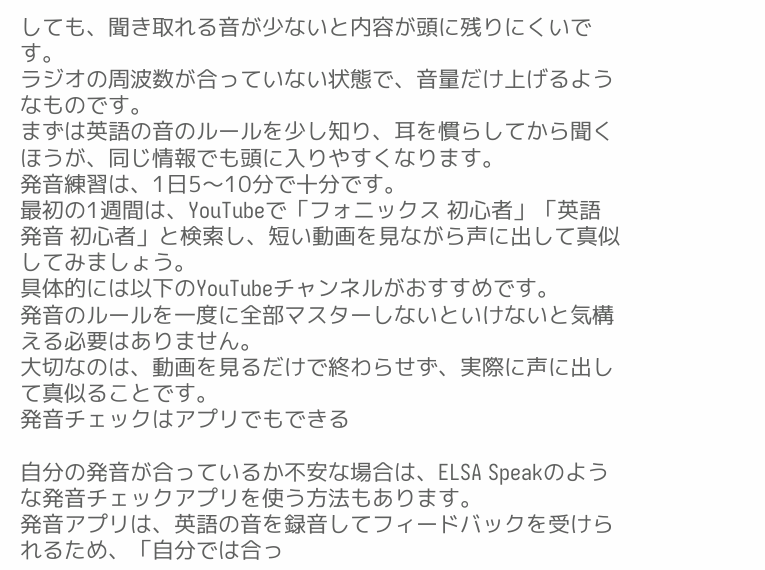しても、聞き取れる音が少ないと内容が頭に残りにくいです。
ラジオの周波数が合っていない状態で、音量だけ上げるようなものです。
まずは英語の音のルールを少し知り、耳を慣らしてから聞くほうが、同じ情報でも頭に入りやすくなります。
発音練習は、1日5〜10分で十分です。
最初の1週間は、YouTubeで「フォニックス 初心者」「英語 発音 初心者」と検索し、短い動画を見ながら声に出して真似してみましょう。
具体的には以下のYouTubeチャンネルがおすすめです。
発音のルールを一度に全部マスターしないといけないと気構える必要はありません。
大切なのは、動画を見るだけで終わらせず、実際に声に出して真似ることです。
発音チェックはアプリでもできる

自分の発音が合っているか不安な場合は、ELSA Speakのような発音チェックアプリを使う方法もあります。
発音アプリは、英語の音を録音してフィードバックを受けられるため、「自分では合っ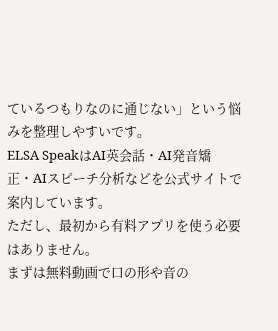ているつもりなのに通じない」という悩みを整理しやすいです。
ELSA SpeakはAI英会話・AI発音矯正・AIスピーチ分析などを公式サイトで案内しています。
ただし、最初から有料アプリを使う必要はありません。
まずは無料動画で口の形や音の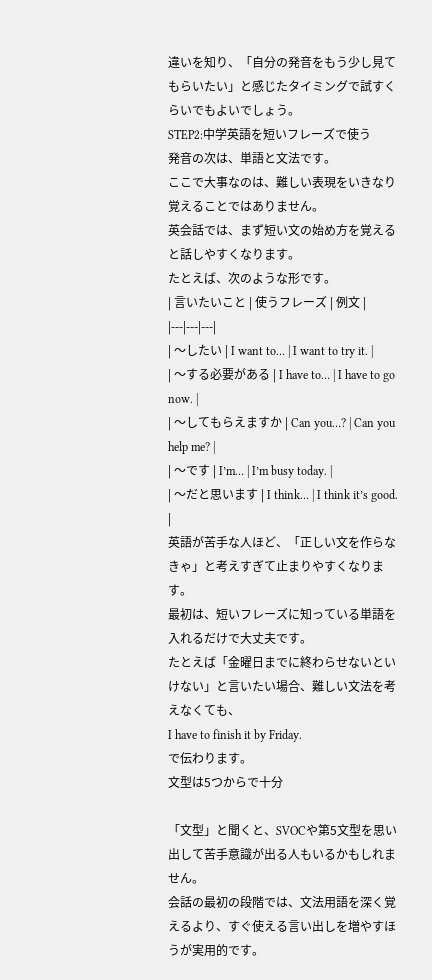違いを知り、「自分の発音をもう少し見てもらいたい」と感じたタイミングで試すくらいでもよいでしょう。
STEP2:中学英語を短いフレーズで使う
発音の次は、単語と文法です。
ここで大事なのは、難しい表現をいきなり覚えることではありません。
英会話では、まず短い文の始め方を覚えると話しやすくなります。
たとえば、次のような形です。
| 言いたいこと | 使うフレーズ | 例文 |
|---|---|---|
| 〜したい | I want to… | I want to try it. |
| 〜する必要がある | I have to… | I have to go now. |
| 〜してもらえますか | Can you…? | Can you help me? |
| 〜です | I’m… | I’m busy today. |
| 〜だと思います | I think… | I think it’s good. |
英語が苦手な人ほど、「正しい文を作らなきゃ」と考えすぎて止まりやすくなります。
最初は、短いフレーズに知っている単語を入れるだけで大丈夫です。
たとえば「金曜日までに終わらせないといけない」と言いたい場合、難しい文法を考えなくても、
I have to finish it by Friday.
で伝わります。
文型は5つからで十分

「文型」と聞くと、SVOCや第5文型を思い出して苦手意識が出る人もいるかもしれません。
会話の最初の段階では、文法用語を深く覚えるより、すぐ使える言い出しを増やすほうが実用的です。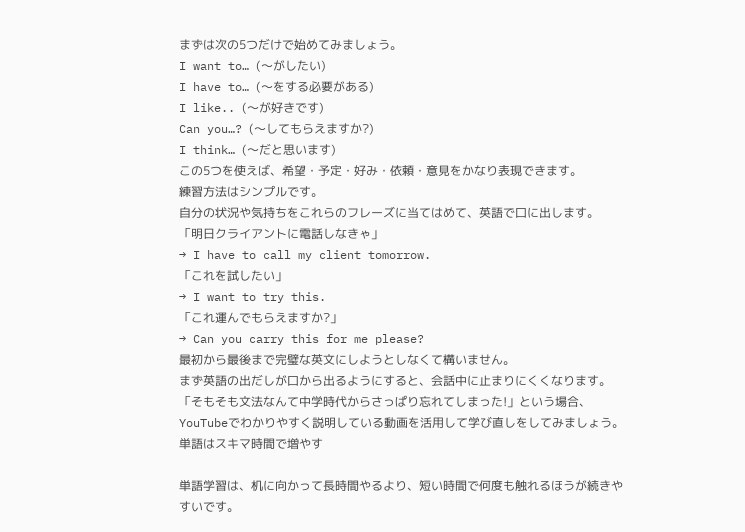まずは次の5つだけで始めてみましょう。
I want to… (〜がしたい)
I have to… (〜をする必要がある)
I like.. (〜が好きです)
Can you…? (〜してもらえますか?)
I think… (〜だと思います)
この5つを使えば、希望・予定・好み・依頼・意見をかなり表現できます。
練習方法はシンプルです。
自分の状況や気持ちをこれらのフレーズに当てはめて、英語で口に出します。
「明日クライアントに電話しなきゃ」
→ I have to call my client tomorrow.
「これを試したい」
→ I want to try this.
「これ運んでもらえますか?」
→ Can you carry this for me please?
最初から最後まで完璧な英文にしようとしなくて構いません。
まず英語の出だしが口から出るようにすると、会話中に止まりにくくなります。
「そもそも文法なんて中学時代からさっぱり忘れてしまった!」という場合、YouTubeでわかりやすく説明している動画を活用して学び直しをしてみましょう。
単語はスキマ時間で増やす

単語学習は、机に向かって長時間やるより、短い時間で何度も触れるほうが続きやすいです。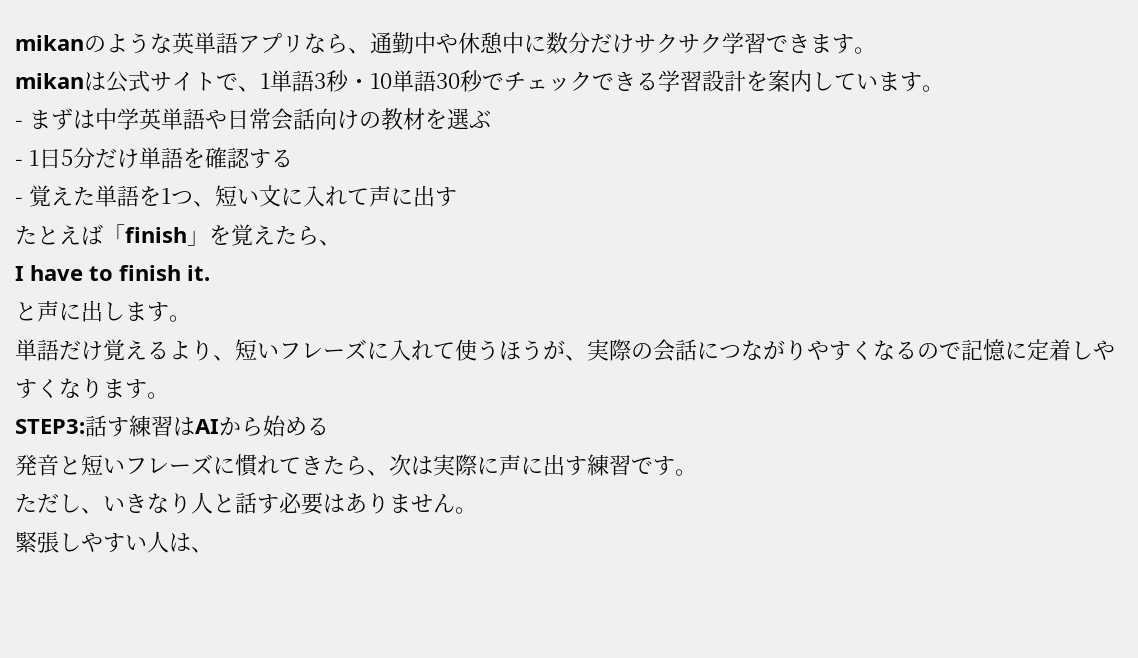mikanのような英単語アプリなら、通勤中や休憩中に数分だけサクサク学習できます。
mikanは公式サイトで、1単語3秒・10単語30秒でチェックできる学習設計を案内しています。
- まずは中学英単語や日常会話向けの教材を選ぶ
- 1日5分だけ単語を確認する
- 覚えた単語を1つ、短い文に入れて声に出す
たとえば「finish」を覚えたら、
I have to finish it.
と声に出します。
単語だけ覚えるより、短いフレーズに入れて使うほうが、実際の会話につながりやすくなるので記憶に定着しやすくなります。
STEP3:話す練習はAIから始める
発音と短いフレーズに慣れてきたら、次は実際に声に出す練習です。
ただし、いきなり人と話す必要はありません。
緊張しやすい人は、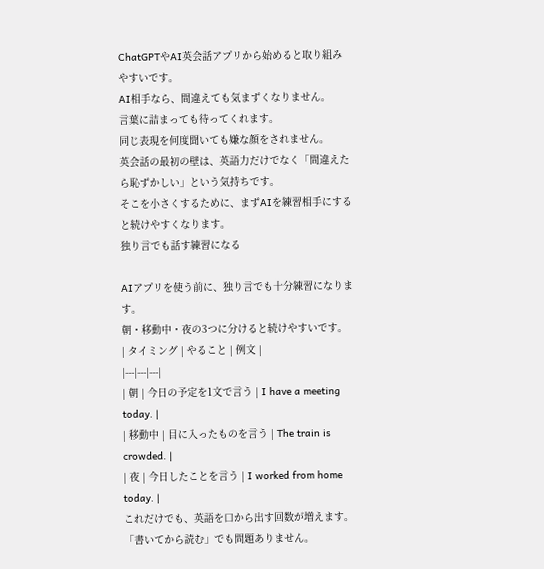ChatGPTやAI英会話アプリから始めると取り組みやすいです。
AI相手なら、間違えても気まずくなりません。
言葉に詰まっても待ってくれます。
同じ表現を何度聞いても嫌な顔をされません。
英会話の最初の壁は、英語力だけでなく「間違えたら恥ずかしい」という気持ちです。
そこを小さくするために、まずAIを練習相手にすると続けやすくなります。
独り言でも話す練習になる

AIアプリを使う前に、独り言でも十分練習になります。
朝・移動中・夜の3つに分けると続けやすいです。
| タイミング | やること | 例文 |
|---|---|---|
| 朝 | 今日の予定を1文で言う | I have a meeting today. |
| 移動中 | 目に入ったものを言う | The train is crowded. |
| 夜 | 今日したことを言う | I worked from home today. |
これだけでも、英語を口から出す回数が増えます。
「書いてから読む」でも問題ありません。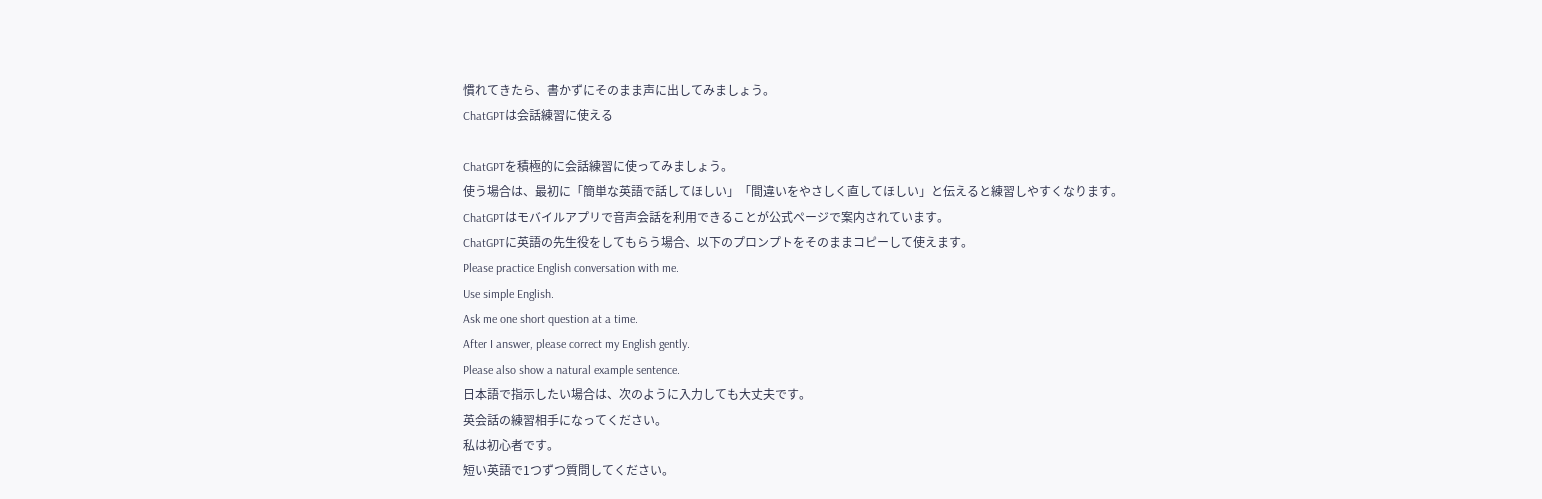慣れてきたら、書かずにそのまま声に出してみましょう。
ChatGPTは会話練習に使える

ChatGPTを積極的に会話練習に使ってみましょう。
使う場合は、最初に「簡単な英語で話してほしい」「間違いをやさしく直してほしい」と伝えると練習しやすくなります。
ChatGPTはモバイルアプリで音声会話を利用できることが公式ページで案内されています。
ChatGPTに英語の先生役をしてもらう場合、以下のプロンプトをそのままコピーして使えます。
Please practice English conversation with me.
Use simple English.
Ask me one short question at a time.
After I answer, please correct my English gently.
Please also show a natural example sentence.
日本語で指示したい場合は、次のように入力しても大丈夫です。
英会話の練習相手になってください。
私は初心者です。
短い英語で1つずつ質問してください。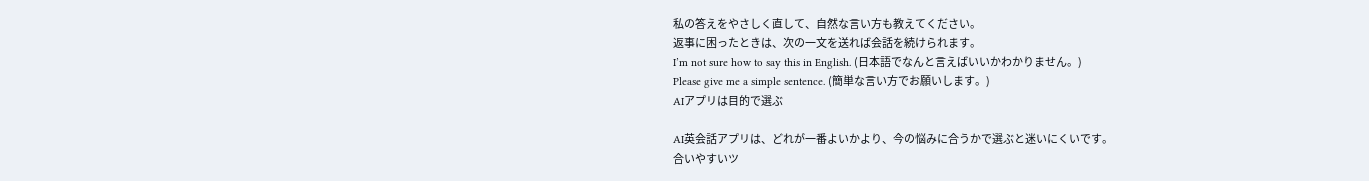私の答えをやさしく直して、自然な言い方も教えてください。
返事に困ったときは、次の一文を送れば会話を続けられます。
I’m not sure how to say this in English. (日本語でなんと言えばいいかわかりません。)
Please give me a simple sentence. (簡単な言い方でお願いします。)
AIアプリは目的で選ぶ

AI英会話アプリは、どれが一番よいかより、今の悩みに合うかで選ぶと迷いにくいです。
合いやすいツ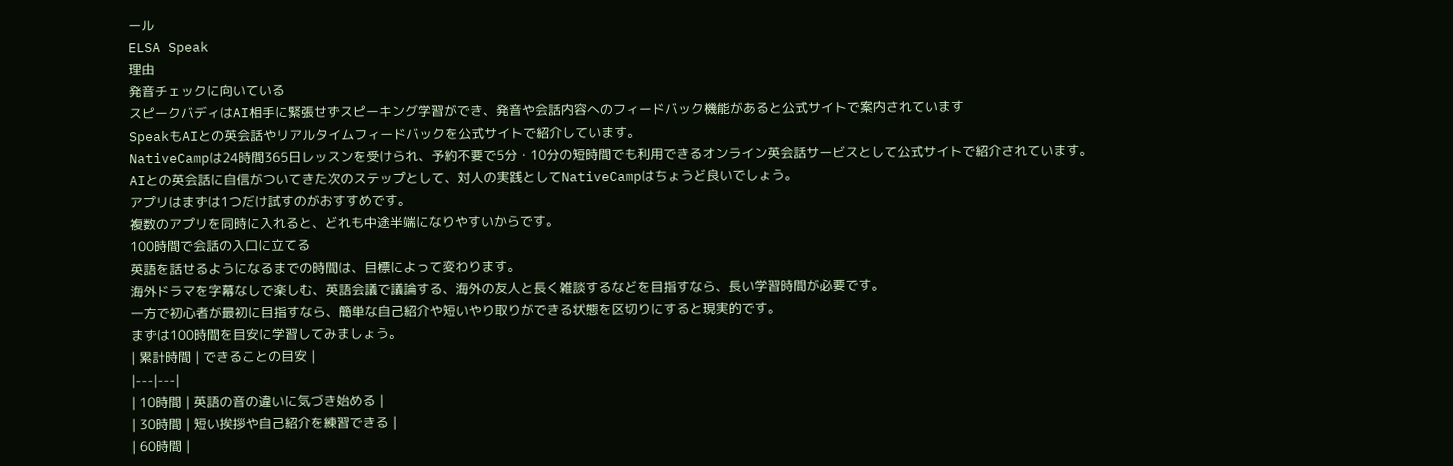ール
ELSA Speak
理由
発音チェックに向いている
スピークバディはAI相手に緊張せずスピーキング学習ができ、発音や会話内容へのフィードバック機能があると公式サイトで案内されています
SpeakもAIとの英会話やリアルタイムフィードバックを公式サイトで紹介しています。
NativeCampは24時間365日レッスンを受けられ、予約不要で5分・10分の短時間でも利用できるオンライン英会話サービスとして公式サイトで紹介されています。
AIとの英会話に自信がついてきた次のステップとして、対人の実践としてNativeCampはちょうど良いでしょう。
アプリはまずは1つだけ試すのがおすすめです。
複数のアプリを同時に入れると、どれも中途半端になりやすいからです。
100時間で会話の入口に立てる
英語を話せるようになるまでの時間は、目標によって変わります。
海外ドラマを字幕なしで楽しむ、英語会議で議論する、海外の友人と長く雑談するなどを目指すなら、長い学習時間が必要です。
一方で初心者が最初に目指すなら、簡単な自己紹介や短いやり取りができる状態を区切りにすると現実的です。
まずは100時間を目安に学習してみましょう。
| 累計時間 | できることの目安 |
|---|---|
| 10時間 | 英語の音の違いに気づき始める |
| 30時間 | 短い挨拶や自己紹介を練習できる |
| 60時間 |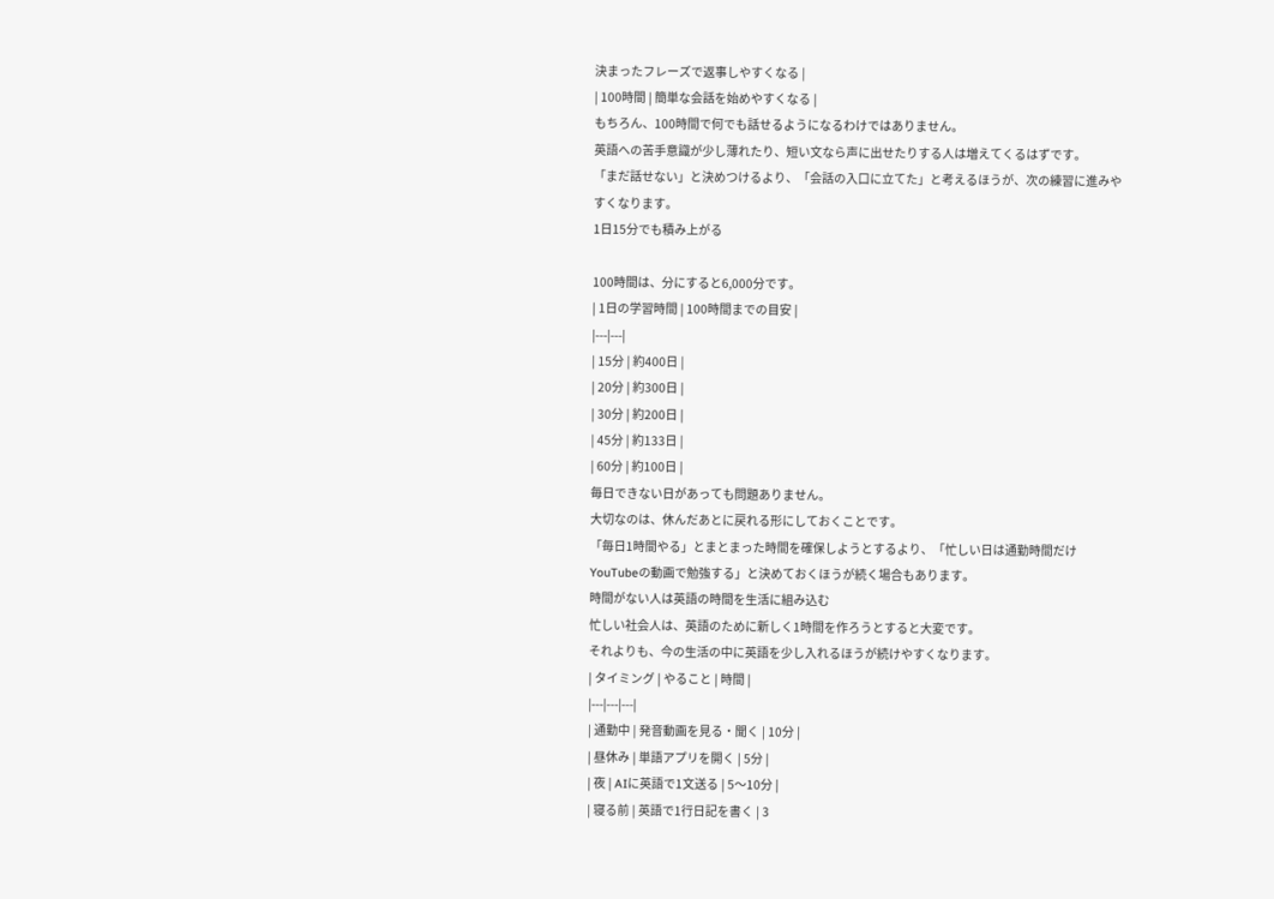決まったフレーズで返事しやすくなる |
| 100時間 | 簡単な会話を始めやすくなる |
もちろん、100時間で何でも話せるようになるわけではありません。
英語への苦手意識が少し薄れたり、短い文なら声に出せたりする人は増えてくるはずです。
「まだ話せない」と決めつけるより、「会話の入口に立てた」と考えるほうが、次の練習に進みやすくなります。
1日15分でも積み上がる

100時間は、分にすると6,000分です。
| 1日の学習時間 | 100時間までの目安 |
|---|---|
| 15分 | 約400日 |
| 20分 | 約300日 |
| 30分 | 約200日 |
| 45分 | 約133日 |
| 60分 | 約100日 |
毎日できない日があっても問題ありません。
大切なのは、休んだあとに戻れる形にしておくことです。
「毎日1時間やる」とまとまった時間を確保しようとするより、「忙しい日は通勤時間だけYouTubeの動画で勉強する」と決めておくほうが続く場合もあります。
時間がない人は英語の時間を生活に組み込む
忙しい社会人は、英語のために新しく1時間を作ろうとすると大変です。
それよりも、今の生活の中に英語を少し入れるほうが続けやすくなります。
| タイミング | やること | 時間 |
|---|---|---|
| 通勤中 | 発音動画を見る・聞く | 10分 |
| 昼休み | 単語アプリを開く | 5分 |
| 夜 | AIに英語で1文送る | 5〜10分 |
| 寝る前 | 英語で1行日記を書く | 3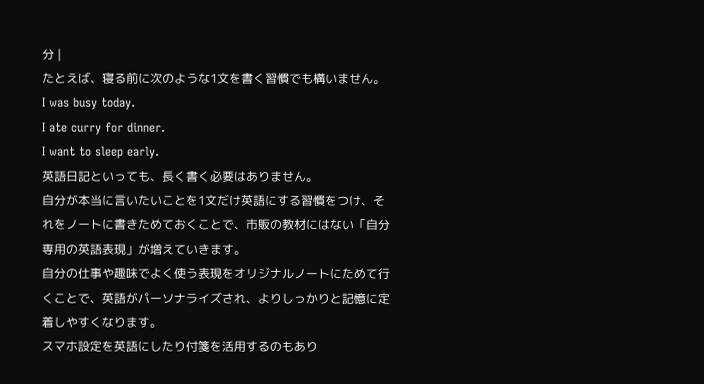分 |
たとえば、寝る前に次のような1文を書く習慣でも構いません。
I was busy today.
I ate curry for dinner.
I want to sleep early.
英語日記といっても、長く書く必要はありません。
自分が本当に言いたいことを1文だけ英語にする習慣をつけ、それをノートに書きためておくことで、市販の教材にはない「自分専用の英語表現」が増えていきます。
自分の仕事や趣味でよく使う表現をオリジナルノートにためて行くことで、英語がパーソナライズされ、よりしっかりと記憶に定着しやすくなります。
スマホ設定を英語にしたり付箋を活用するのもあり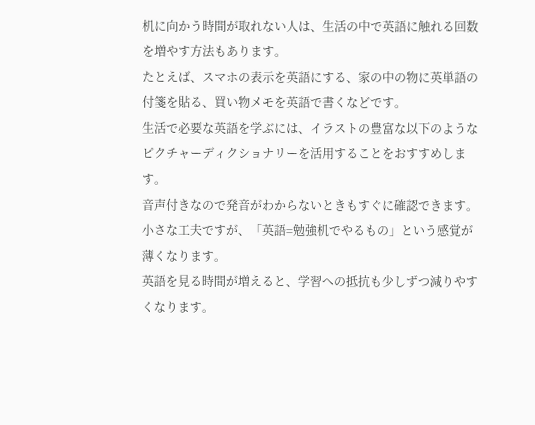机に向かう時間が取れない人は、生活の中で英語に触れる回数を増やす方法もあります。
たとえば、スマホの表示を英語にする、家の中の物に英単語の付箋を貼る、買い物メモを英語で書くなどです。
生活で必要な英語を学ぶには、イラストの豊富な以下のようなピクチャーディクショナリーを活用することをおすすめします。
音声付きなので発音がわからないときもすぐに確認できます。
小さな工夫ですが、「英語=勉強机でやるもの」という感覚が薄くなります。
英語を見る時間が増えると、学習への抵抗も少しずつ減りやすくなります。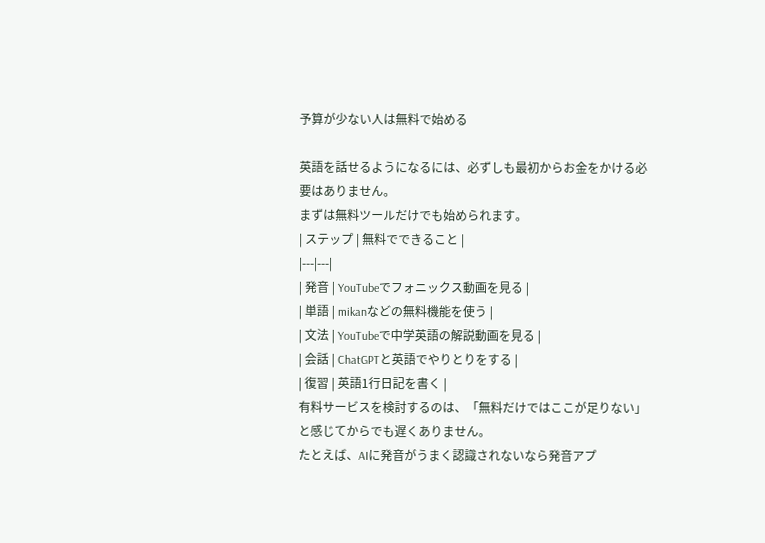予算が少ない人は無料で始める

英語を話せるようになるには、必ずしも最初からお金をかける必要はありません。
まずは無料ツールだけでも始められます。
| ステップ | 無料でできること |
|---|---|
| 発音 | YouTubeでフォニックス動画を見る |
| 単語 | mikanなどの無料機能を使う |
| 文法 | YouTubeで中学英語の解説動画を見る |
| 会話 | ChatGPTと英語でやりとりをする |
| 復習 | 英語1行日記を書く |
有料サービスを検討するのは、「無料だけではここが足りない」と感じてからでも遅くありません。
たとえば、AIに発音がうまく認識されないなら発音アプ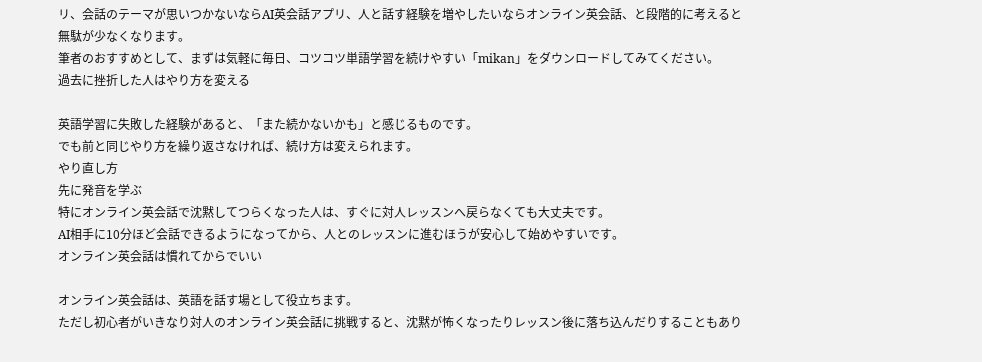リ、会話のテーマが思いつかないならAI英会話アプリ、人と話す経験を増やしたいならオンライン英会話、と段階的に考えると無駄が少なくなります。
筆者のおすすめとして、まずは気軽に毎日、コツコツ単語学習を続けやすい「mikan」をダウンロードしてみてください。
過去に挫折した人はやり方を変える

英語学習に失敗した経験があると、「また続かないかも」と感じるものです。
でも前と同じやり方を繰り返さなければ、続け方は変えられます。
やり直し方
先に発音を学ぶ
特にオンライン英会話で沈黙してつらくなった人は、すぐに対人レッスンへ戻らなくても大丈夫です。
AI相手に10分ほど会話できるようになってから、人とのレッスンに進むほうが安心して始めやすいです。
オンライン英会話は慣れてからでいい

オンライン英会話は、英語を話す場として役立ちます。
ただし初心者がいきなり対人のオンライン英会話に挑戦すると、沈黙が怖くなったりレッスン後に落ち込んだりすることもあり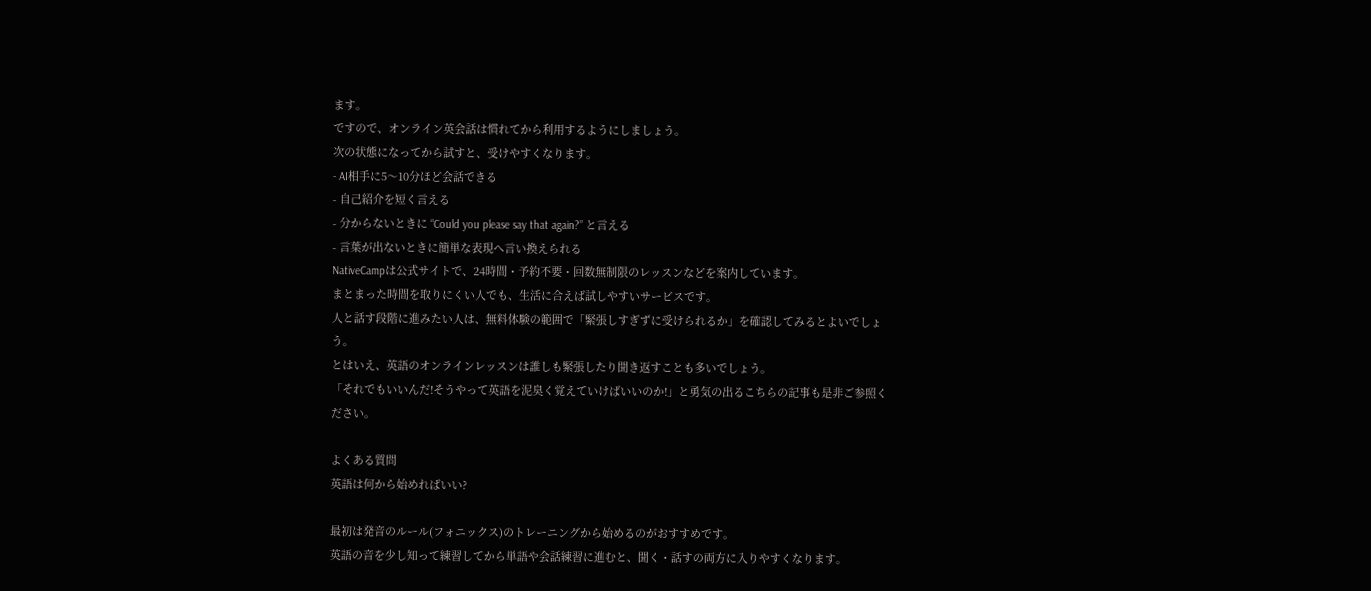ます。
ですので、オンライン英会話は慣れてから利用するようにしましょう。
次の状態になってから試すと、受けやすくなります。
- AI相手に5〜10分ほど会話できる
- 自己紹介を短く言える
- 分からないときに “Could you please say that again?” と言える
- 言葉が出ないときに簡単な表現へ言い換えられる
NativeCampは公式サイトで、24時間・予約不要・回数無制限のレッスンなどを案内しています。
まとまった時間を取りにくい人でも、生活に合えば試しやすいサービスです。
人と話す段階に進みたい人は、無料体験の範囲で「緊張しすぎずに受けられるか」を確認してみるとよいでしょう。
とはいえ、英語のオンラインレッスンは誰しも緊張したり聞き返すことも多いでしょう。
「それでもいいんだ!そうやって英語を泥臭く覚えていけばいいのか!」と勇気の出るこちらの記事も是非ご参照ください。

よくある質問
英語は何から始めればいい?

最初は発音のルール(フォニックス)のトレーニングから始めるのがおすすめです。
英語の音を少し知って練習してから単語や会話練習に進むと、聞く・話すの両方に入りやすくなります。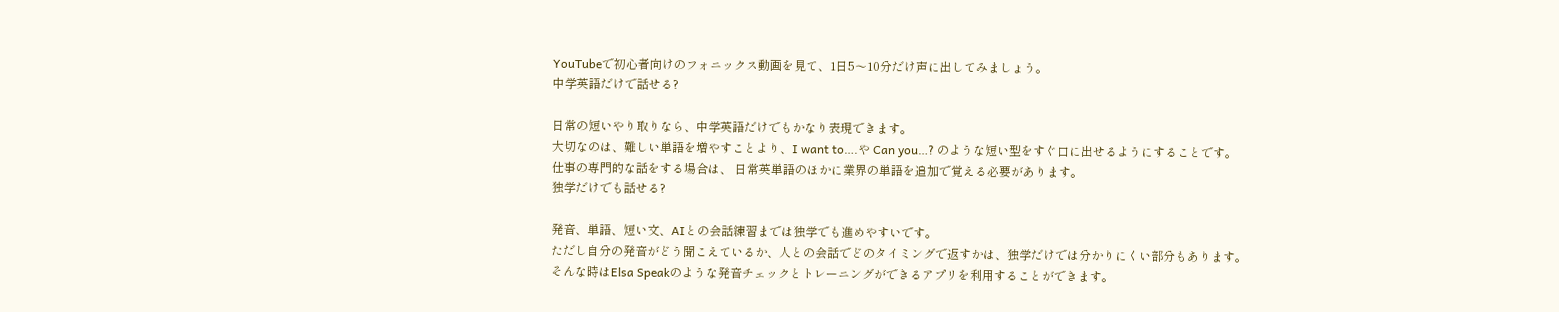YouTubeで初心者向けのフォニックス動画を見て、1日5〜10分だけ声に出してみましょう。
中学英語だけで話せる?

日常の短いやり取りなら、中学英語だけでもかなり表現できます。
大切なのは、難しい単語を増やすことより、I want to….や Can you…? のような短い型をすぐ口に出せるようにすることです。
仕事の専門的な話をする場合は、 日常英単語のほかに業界の単語を追加で覚える必要があります。
独学だけでも話せる?

発音、単語、短い文、AIとの会話練習までは独学でも進めやすいです。
ただし自分の発音がどう聞こえているか、人との会話でどのタイミングで返すかは、独学だけでは分かりにくい部分もあります。
そんな時はElsa Speakのような発音チェックとトレーニングができるアプリを利用することができます。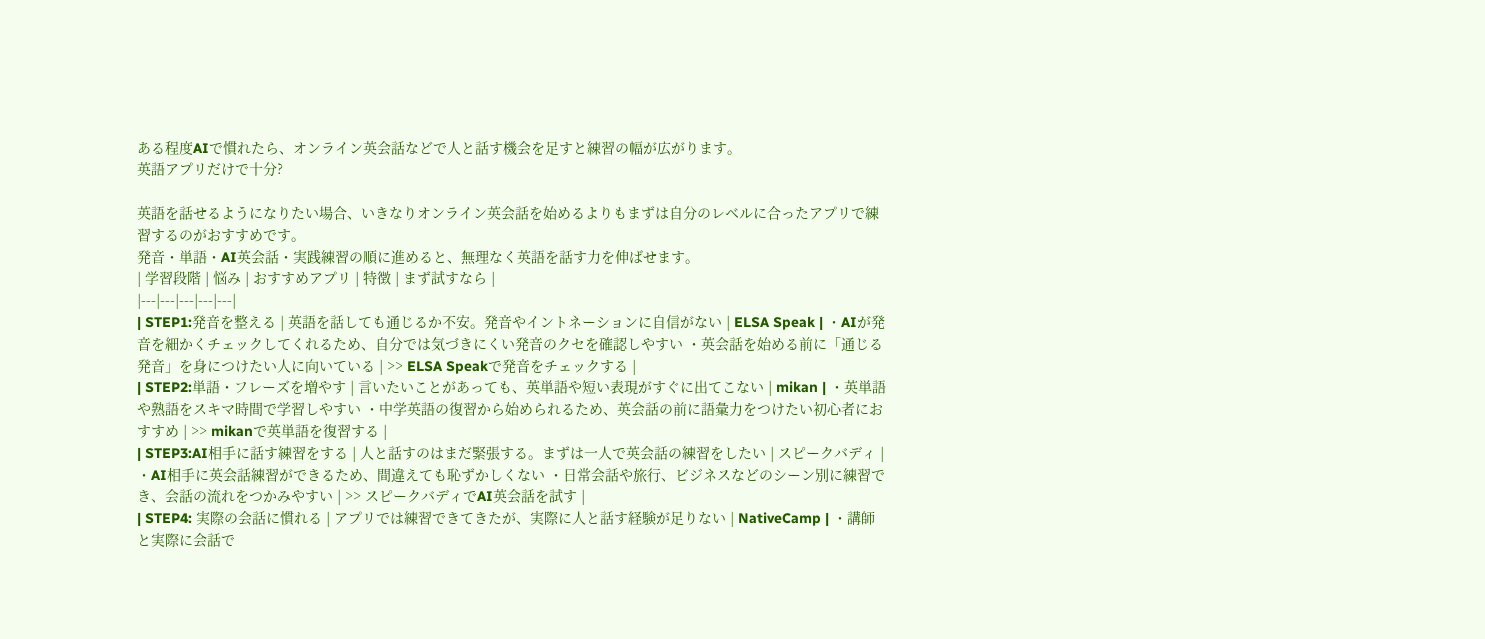ある程度AIで慣れたら、オンライン英会話などで人と話す機会を足すと練習の幅が広がります。
英語アプリだけで十分?

英語を話せるようになりたい場合、いきなりオンライン英会話を始めるよりもまずは自分のレベルに合ったアプリで練習するのがおすすめです。
発音・単語・AI英会話・実践練習の順に進めると、無理なく英語を話す力を伸ばせます。
| 学習段階 | 悩み | おすすめアプリ | 特徴 | まず試すなら |
|---|---|---|---|---|
| STEP1:発音を整える | 英語を話しても通じるか不安。発音やイントネーションに自信がない | ELSA Speak | ・AIが発音を細かくチェックしてくれるため、自分では気づきにくい発音のクセを確認しやすい ・英会話を始める前に「通じる発音」を身につけたい人に向いている | >> ELSA Speakで発音をチェックする |
| STEP2:単語・フレーズを増やす | 言いたいことがあっても、英単語や短い表現がすぐに出てこない | mikan | ・英単語や熟語をスキマ時間で学習しやすい ・中学英語の復習から始められるため、英会話の前に語彙力をつけたい初心者におすすめ | >> mikanで英単語を復習する |
| STEP3:AI相手に話す練習をする | 人と話すのはまだ緊張する。まずは一人で英会話の練習をしたい | スピークバディ | ・AI相手に英会話練習ができるため、間違えても恥ずかしくない ・日常会話や旅行、ビジネスなどのシーン別に練習でき、会話の流れをつかみやすい | >> スピークバディでAI英会話を試す |
| STEP4: 実際の会話に慣れる | アプリでは練習できてきたが、実際に人と話す経験が足りない | NativeCamp | ・講師と実際に会話で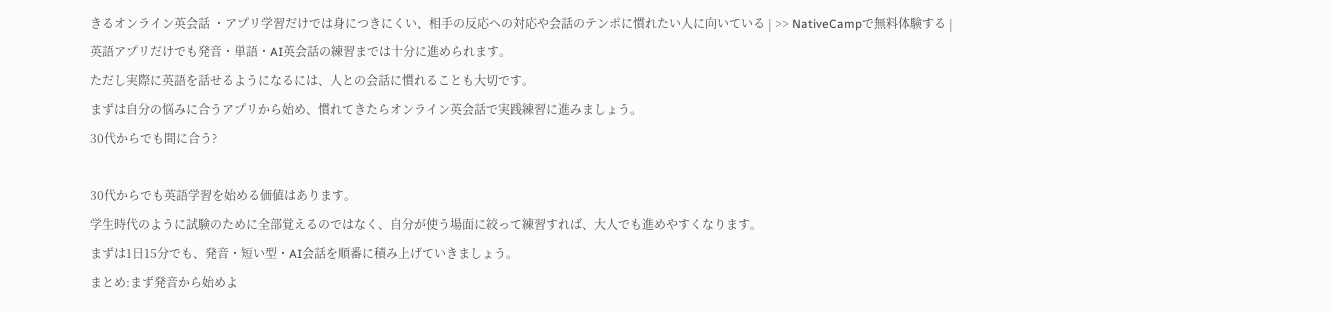きるオンライン英会話 ・アプリ学習だけでは身につきにくい、相手の反応への対応や会話のテンポに慣れたい人に向いている | >> NativeCampで無料体験する |
英語アプリだけでも発音・単語・AI英会話の練習までは十分に進められます。
ただし実際に英語を話せるようになるには、人との会話に慣れることも大切です。
まずは自分の悩みに合うアプリから始め、慣れてきたらオンライン英会話で実践練習に進みましょう。
30代からでも間に合う?

30代からでも英語学習を始める価値はあります。
学生時代のように試験のために全部覚えるのではなく、自分が使う場面に絞って練習すれば、大人でも進めやすくなります。
まずは1日15分でも、発音・短い型・AI会話を順番に積み上げていきましょう。
まとめ:まず発音から始めよ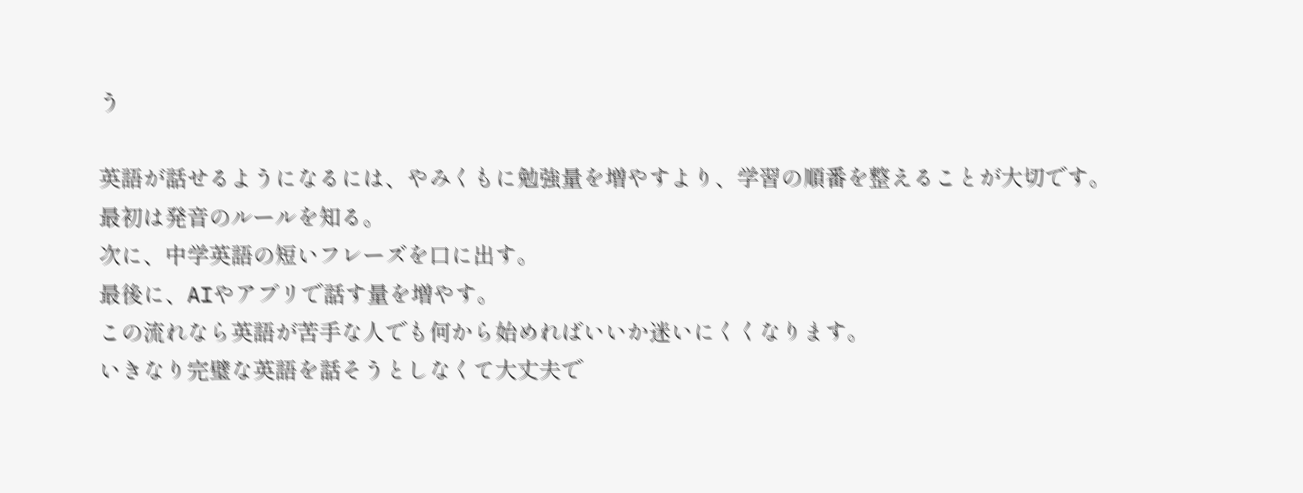う

英語が話せるようになるには、やみくもに勉強量を増やすより、学習の順番を整えることが大切です。
最初は発音のルールを知る。
次に、中学英語の短いフレーズを口に出す。
最後に、AIやアプリで話す量を増やす。
この流れなら英語が苦手な人でも何から始めればいいか迷いにくくなります。
いきなり完璧な英語を話そうとしなくて大丈夫で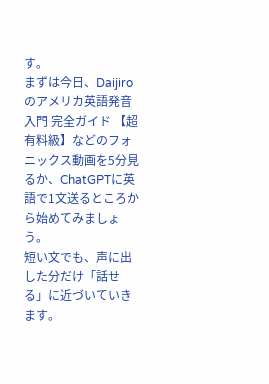す。
まずは今日、Daijiroのアメリカ英語発音入門 完全ガイド 【超有料級】などのフォニックス動画を5分見るか、ChatGPTに英語で1文送るところから始めてみましょう。
短い文でも、声に出した分だけ「話せる」に近づいていきます。